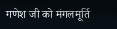गणेश जी को मंगलमूर्ति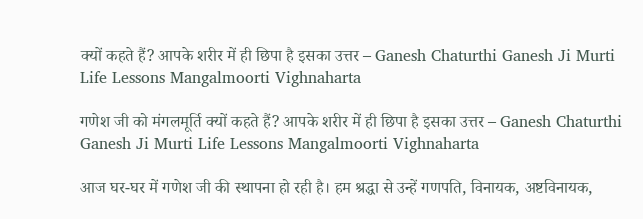क्यों कहते हैं? आपके शरीर में ही छिपा है इसका उत्तर – Ganesh Chaturthi Ganesh Ji Murti Life Lessons Mangalmoorti Vighnaharta

गणेश जी को मंगलमूर्ति क्यों कहते हैं? आपके शरीर में ही छिपा है इसका उत्तर – Ganesh Chaturthi Ganesh Ji Murti Life Lessons Mangalmoorti Vighnaharta

आज घर-घर में गणेश जी की स्थापना हो रही है। हम श्रद्धा से उन्हें गणपति, विनायक, अष्टविनायक,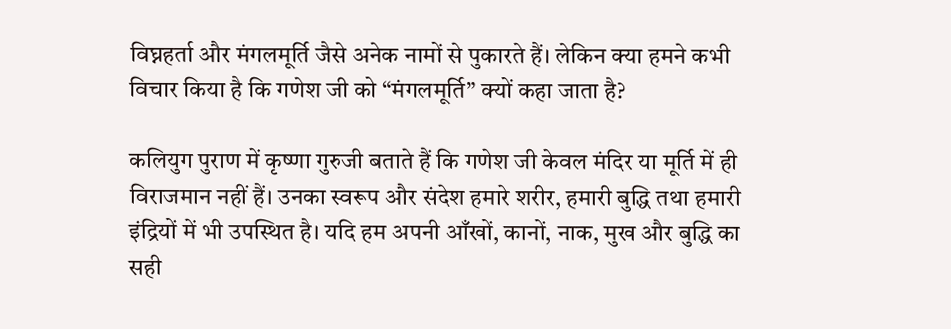विघ्नहर्ता और मंगलमूर्ति जैसे अनेक नामों से पुकारते हैं। लेकिन क्या हमने कभी विचार किया है कि गणेश जी को “मंगलमूर्ति” क्यों कहा जाता है?

कलियुग पुराण में कृष्णा गुरुजी बताते हैं कि गणेश जी केवल मंदिर या मूर्ति में ही विराजमान नहीं हैं। उनका स्वरूप और संदेश हमारे शरीर, हमारी बुद्धि तथा हमारी इंद्रियों में भी उपस्थित है। यदि हम अपनी आँखों, कानों, नाक, मुख और बुद्धि का सही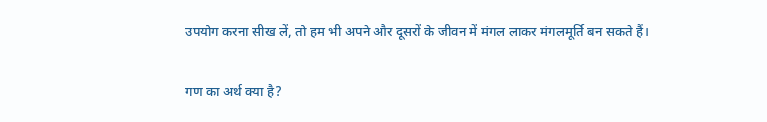उपयोग करना सीख लें, तो हम भी अपने और दूसरों के जीवन में मंगल लाकर मंगलमूर्ति बन सकते हैं।

गण का अर्थ क्या है?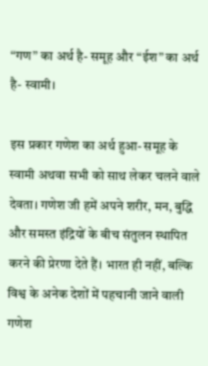“गण” का अर्थ है- समूह और “ईश” का अर्थ है- स्वामी।

इस प्रकार गणेश का अर्थ हुआ- समूह के स्वामी अथवा सभी को साथ लेकर चलने वाले देवता। गणेश जी हमें अपने शरीर, मन, बुद्धि और समस्त इंद्रियों के बीच संतुलन स्थापित करने की प्रेरणा देते हैं। भारत ही नहीं, बल्कि विश्व के अनेक देशों में पहचानी जाने वाली गणेश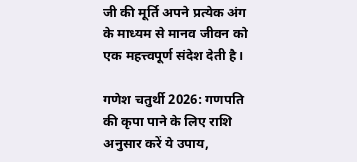जी की मूर्ति अपने प्रत्येक अंग के माध्यम से मानव जीवन को एक महत्त्वपूर्ण संदेश देती है।

गणेश चतुर्थी 2026: गणपति की कृपा पाने के लिए राशि अनुसार करें ये उपाय,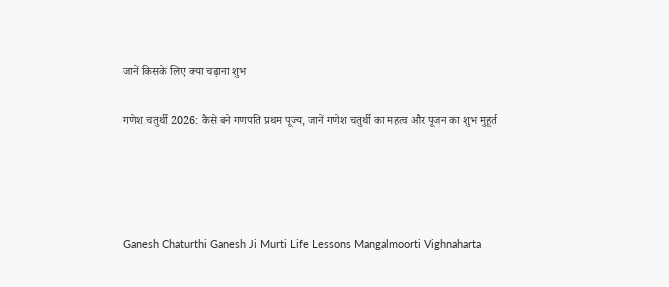जानें किसके लिए क्या चढ़ाना शुभ

गणेश चतुर्थी 2026: कैसे बने गणपति प्रथम पूज्य, जानें गणेश चतुर्थी का महत्व और पूजन का शुभ मुहूर्त




Ganesh Chaturthi Ganesh Ji Murti Life Lessons Mangalmoorti Vighnaharta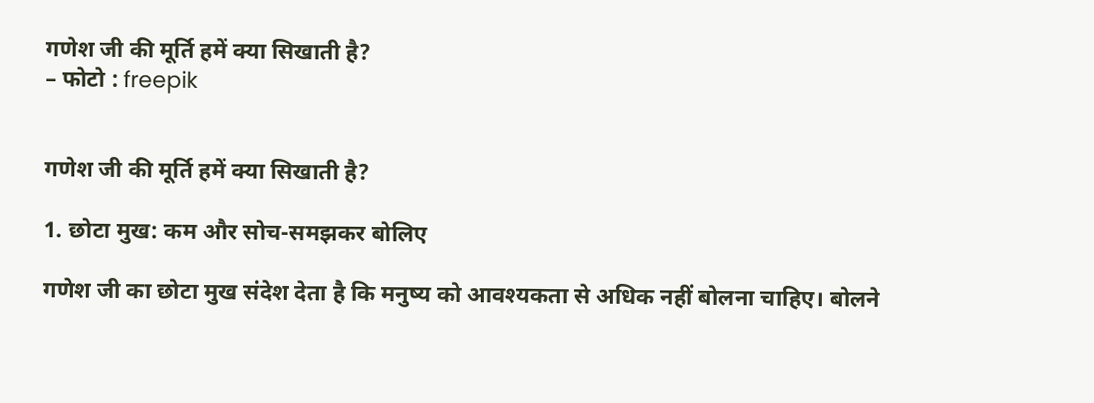गणेश जी की मूर्ति हमें क्या सिखाती है?
– फोटो : freepik


गणेश जी की मूर्ति हमें क्या सिखाती है?

1. छोटा मुख: कम और सोच-समझकर बोलिए

गणेश जी का छोटा मुख संदेश देता है कि मनुष्य को आवश्यकता से अधिक नहीं बोलना चाहिए। बोलने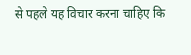से पहले यह विचार करना चाहिए कि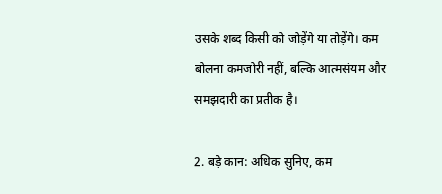उसके शब्द किसी को जोड़ेंगे या तोड़ेंगे। कम बोलना कमजोरी नहीं, बल्कि आत्मसंयम और समझदारी का प्रतीक है।

2. बड़े कान: अधिक सुनिए, कम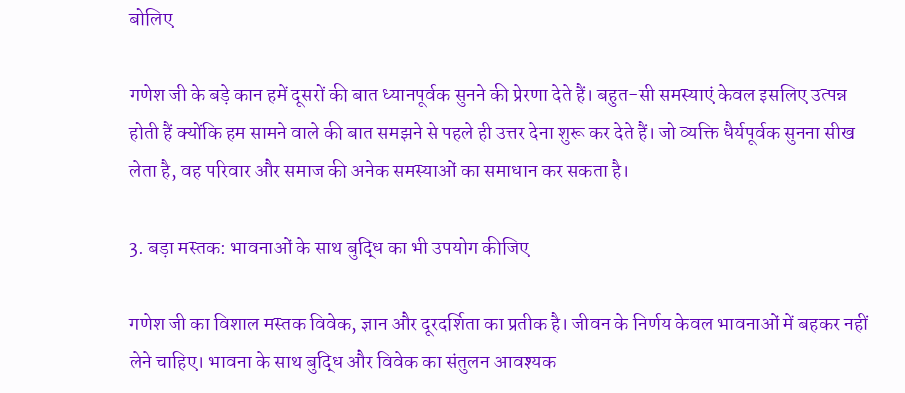बोलिए

गणेश जी के बड़े कान हमें दूसरों की बात ध्यानपूर्वक सुनने की प्रेरणा देते हैं। बहुत-सी समस्याएं केवल इसलिए उत्पन्न होती हैं क्योंकि हम सामने वाले की बात समझने से पहले ही उत्तर देना शुरू कर देते हैं। जो व्यक्ति धैर्यपूर्वक सुनना सीख लेता है, वह परिवार और समाज की अनेक समस्याओं का समाधान कर सकता है।

3. बड़ा मस्तक: भावनाओं के साथ बुद्धि का भी उपयोग कीजिए

गणेश जी का विशाल मस्तक विवेक, ज्ञान और दूरदर्शिता का प्रतीक है। जीवन के निर्णय केवल भावनाओं में बहकर नहीं लेने चाहिए। भावना के साथ बुद्धि और विवेक का संतुलन आवश्यक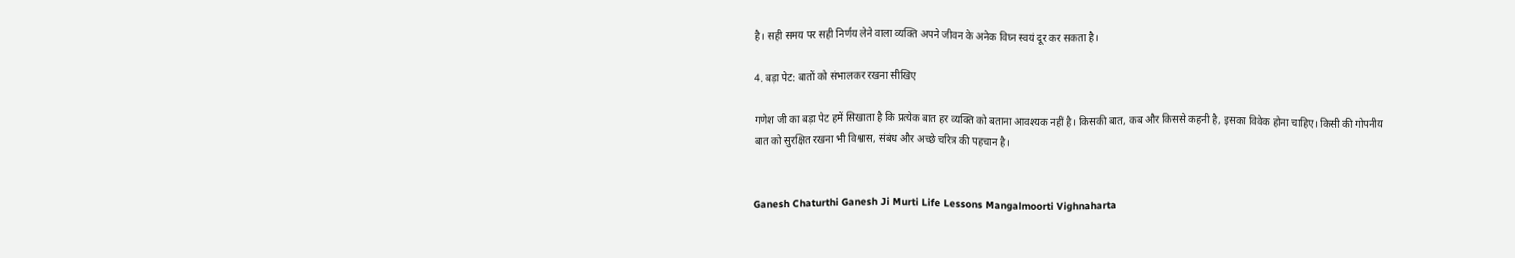है। सही समय पर सही निर्णय लेने वाला व्यक्ति अपने जीवन के अनेक विघ्न स्वयं दूर कर सकता है।

4. बड़ा पेट: बातों को संभालकर रखना सीखिए

गणेश जी का बड़ा पेट हमें सिखाता है कि प्रत्येक बात हर व्यक्ति को बताना आवश्यक नहीं है। किसकी बात, कब और किससे कहनी है, इसका विवेक होना चाहिए। किसी की गोपनीय बात को सुरक्षित रखना भी विश्वास, संबंध और अच्छे चरित्र की पहचान है।


Ganesh Chaturthi Ganesh Ji Murti Life Lessons Mangalmoorti Vighnaharta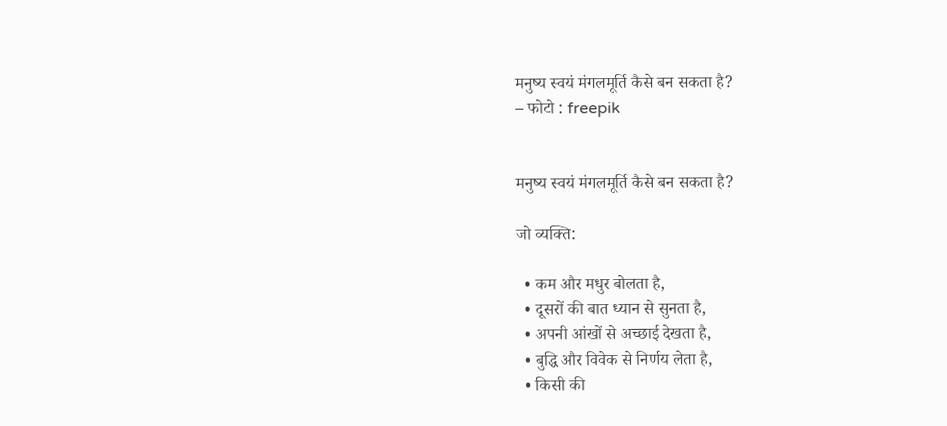मनुष्य स्वयं मंगलमूर्ति कैसे बन सकता है?
– फोटो : freepik


मनुष्य स्वयं मंगलमूर्ति कैसे बन सकता है?

जो व्यक्ति:

  • कम और मधुर बोलता है,
  • दूसरों की बात ध्यान से सुनता है,
  • अपनी आंखों से अच्छाई देखता है,
  • बुद्धि और विवेक से निर्णय लेता है,
  • किसी की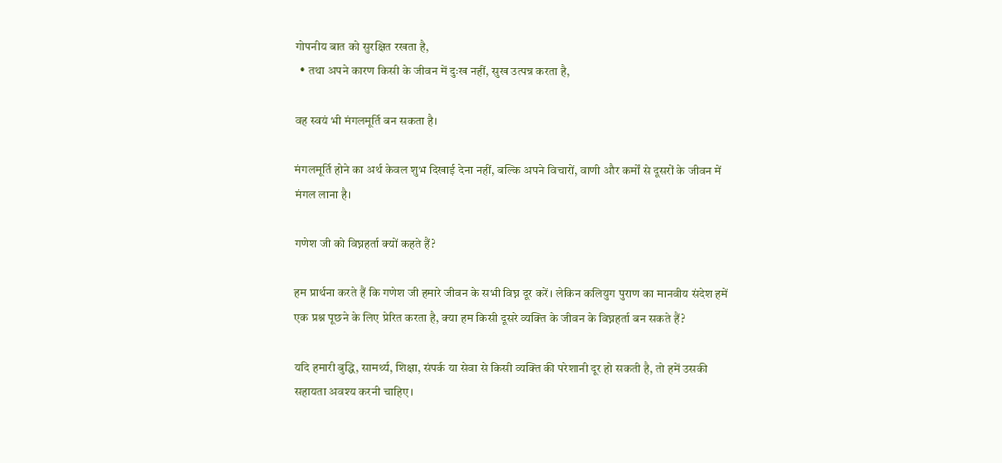गोपनीय बात को सुरक्षित रखता है,
  • तथा अपने कारण किसी के जीवन में दुःख नहीं, सुख उत्पन्न करता है,

वह स्वयं भी मंगलमूर्ति बन सकता है।

मंगलमूर्ति होने का अर्थ केवल शुभ दिखाई देना नहीं, बल्कि अपने विचारों, वाणी और कर्मों से दूसरों के जीवन में मंगल लाना है।

गणेश जी को विघ्नहर्ता क्यों कहते हैं?

हम प्रार्थना करते हैं कि गणेश जी हमारे जीवन के सभी विघ्न दूर करें। लेकिन कलियुग पुराण का मानवीय संदेश हमें एक प्रश्न पूछने के लिए प्रेरित करता है, क्या हम किसी दूसरे व्यक्ति के जीवन के विघ्नहर्ता बन सकते हैं?

यदि हमारी बुद्धि, सामर्थ्य, शिक्षा, संपर्क या सेवा से किसी व्यक्ति की परेशानी दूर हो सकती है, तो हमें उसकी सहायता अवश्य करनी चाहिए।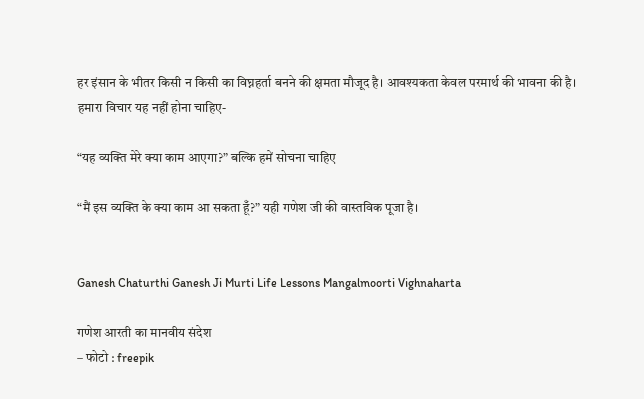हर इंसान के भीतर किसी न किसी का विघ्नहर्ता बनने की क्षमता मौजूद है। आवश्यकता केवल परमार्थ की भावना की है। हमारा विचार यह नहीं होना चाहिए-

“यह व्यक्ति मेरे क्या काम आएगा?” बल्कि हमें सोचना चाहिए

“मैं इस व्यक्ति के क्या काम आ सकता हूँ?” यही गणेश जी की वास्तविक पूजा है।


Ganesh Chaturthi Ganesh Ji Murti Life Lessons Mangalmoorti Vighnaharta

गणेश आरती का मानवीय संदेश
– फोटो : freepik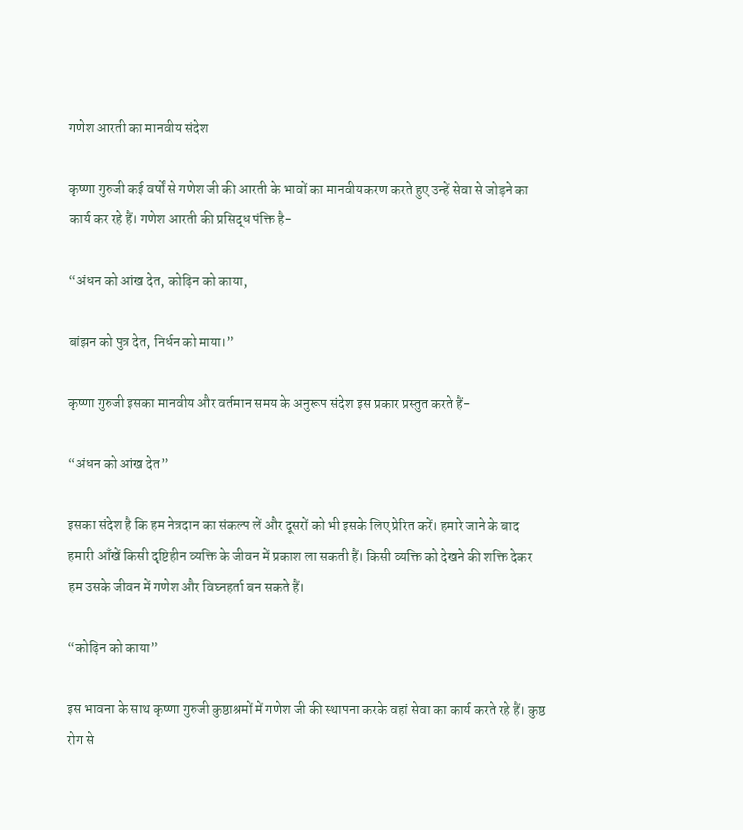गणेश आरती का मानवीय संदेश

कृष्णा गुरुजी कई वर्षों से गणेश जी की आरती के भावों का मानवीयकरण करते हुए उन्हें सेवा से जोड़ने का कार्य कर रहे हैं। गणेश आरती की प्रसिद्ध पंक्ति है-

“अंधन को आंख देत, कोढ़िन को काया,

बांझन को पुत्र देत, निर्धन को माया।”

कृष्णा गुरुजी इसका मानवीय और वर्तमान समय के अनुरूप संदेश इस प्रकार प्रस्तुत करते हैं-

“अंधन को आंख देत”

इसका संदेश है कि हम नेत्रदान का संकल्प लें और दूसरों को भी इसके लिए प्रेरित करें। हमारे जाने के बाद हमारी आँखें किसी दृष्टिहीन व्यक्ति के जीवन में प्रकाश ला सकती हैं। किसी व्यक्ति को देखने की शक्ति देकर हम उसके जीवन में गणेश और विघ्नहर्ता बन सकते हैं।

“कोढ़िन को काया”

इस भावना के साथ कृष्णा गुरुजी कुष्ठाश्रमों में गणेश जी की स्थापना करके वहां सेवा का कार्य करते रहे हैं। कुष्ठ रोग से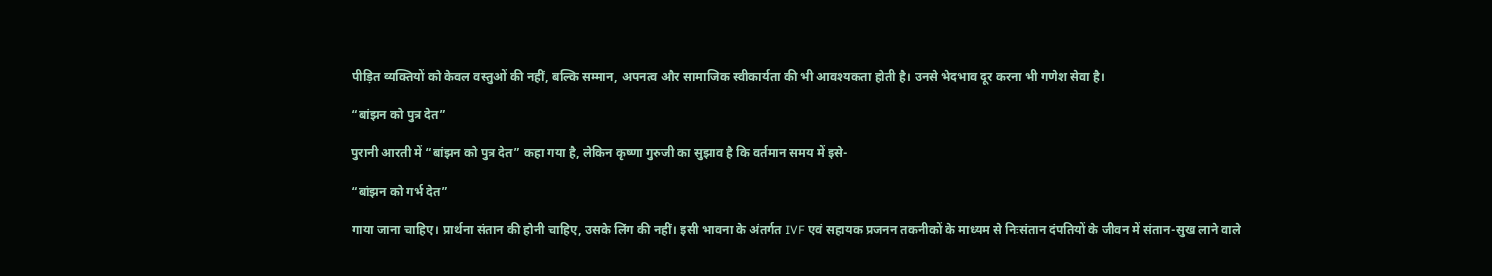पीड़ित व्यक्तियों को केवल वस्तुओं की नहीं, बल्कि सम्मान, अपनत्व और सामाजिक स्वीकार्यता की भी आवश्यकता होती है। उनसे भेदभाव दूर करना भी गणेश सेवा है।

“बांझन को पुत्र देत”

पुरानी आरती में “बांझन को पुत्र देत” कहा गया है, लेकिन कृष्णा गुरुजी का सुझाव है कि वर्तमान समय में इसे-

“बांझन को गर्भ देत”

गाया जाना चाहिए। प्रार्थना संतान की होनी चाहिए, उसके लिंग की नहीं। इसी भावना के अंतर्गत IVF एवं सहायक प्रजनन तकनीकों के माध्यम से निःसंतान दंपतियों के जीवन में संतान-सुख लाने वाले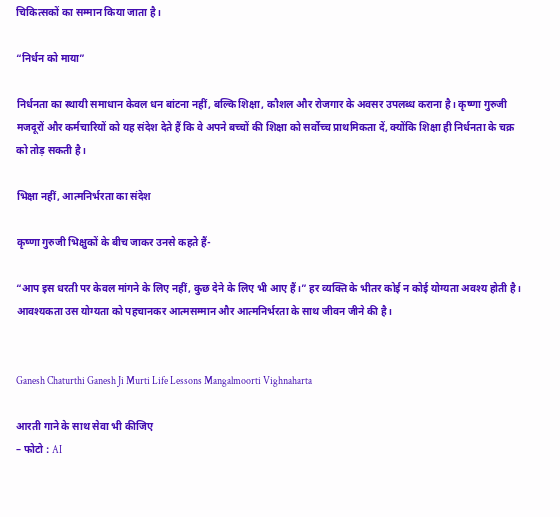चिकित्सकों का सम्मान किया जाता है।

“निर्धन को माया”

निर्धनता का स्थायी समाधान केवल धन बांटना नहीं, बल्कि शिक्षा, कौशल और रोजगार के अवसर उपलब्ध कराना है। कृष्णा गुरुजी मजदूरों और कर्मचारियों को यह संदेश देते हैं कि वे अपने बच्चों की शिक्षा को सर्वोच्च प्राथमिकता दें, क्योंकि शिक्षा ही निर्धनता के चक्र को तोड़ सकती है।

भिक्षा नहीं, आत्मनिर्भरता का संदेश

कृष्णा गुरुजी भिक्षुकों के बीच जाकर उनसे कहते हैं-

“आप इस धरती पर केवल मांगने के लिए नहीं, कुछ देने के लिए भी आए हैं।” हर व्यक्ति के भीतर कोई न कोई योग्यता अवश्य होती है। आवश्यकता उस योग्यता को पहचानकर आत्मसम्मान और आत्मनिर्भरता के साथ जीवन जीने की है।


Ganesh Chaturthi Ganesh Ji Murti Life Lessons Mangalmoorti Vighnaharta

आरती गाने के साथ सेवा भी कीजिए
– फोटो : AI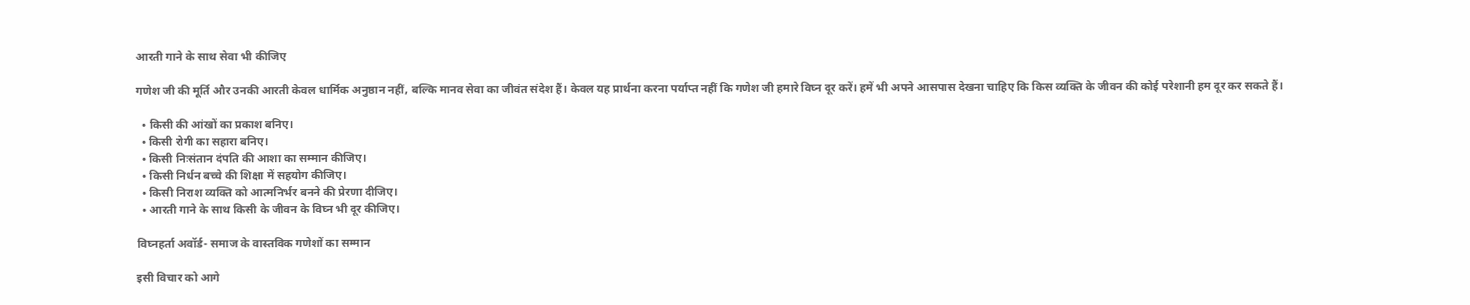आरती गाने के साथ सेवा भी कीजिए

गणेश जी की मूर्ति और उनकी आरती केवल धार्मिक अनुष्ठान नहीं, बल्कि मानव सेवा का जीवंत संदेश हैं। केवल यह प्रार्थना करना पर्याप्त नहीं कि गणेश जी हमारे विघ्न दूर करें। हमें भी अपने आसपास देखना चाहिए कि किस व्यक्ति के जीवन की कोई परेशानी हम दूर कर सकते हैं।

  • किसी की आंखों का प्रकाश बनिए।
  • किसी रोगी का सहारा बनिए।
  • किसी निःसंतान दंपति की आशा का सम्मान कीजिए।
  • किसी निर्धन बच्चे की शिक्षा में सहयोग कीजिए।
  • किसी निराश व्यक्ति को आत्मनिर्भर बनने की प्रेरणा दीजिए।
  • आरती गाने के साथ किसी के जीवन के विघ्न भी दूर कीजिए।

विघ्नहर्ता अवॉर्ड- समाज के वास्तविक गणेशों का सम्मान

इसी विचार को आगे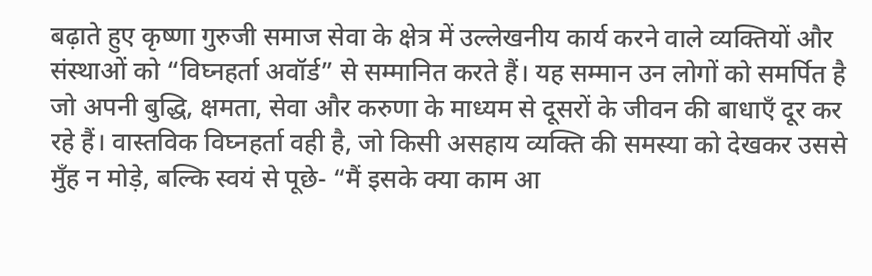बढ़ाते हुए कृष्णा गुरुजी समाज सेवा के क्षेत्र में उल्लेखनीय कार्य करने वाले व्यक्तियों और संस्थाओं को “विघ्नहर्ता अवॉर्ड” से सम्मानित करते हैं। यह सम्मान उन लोगों को समर्पित है जो अपनी बुद्धि, क्षमता, सेवा और करुणा के माध्यम से दूसरों के जीवन की बाधाएँ दूर कर रहे हैं। वास्तविक विघ्नहर्ता वही है, जो किसी असहाय व्यक्ति की समस्या को देखकर उससे मुँह न मोड़े, बल्कि स्वयं से पूछे- “मैं इसके क्या काम आ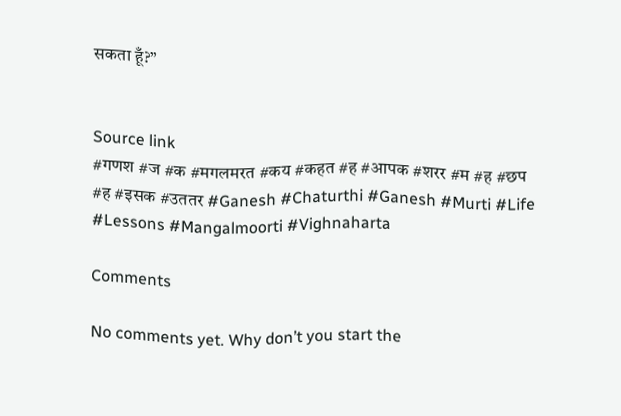सकता हूँ?”


Source link
#गणश #ज #क #मगलमरत #कय #कहत #ह #आपक #शरर #म #ह #छप #ह #इसक #उततर #Ganesh #Chaturthi #Ganesh #Murti #Life #Lessons #Mangalmoorti #Vighnaharta

Comments

No comments yet. Why don’t you start the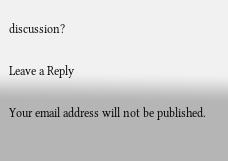discussion?

Leave a Reply

Your email address will not be published.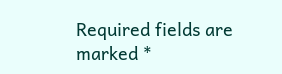Required fields are marked *